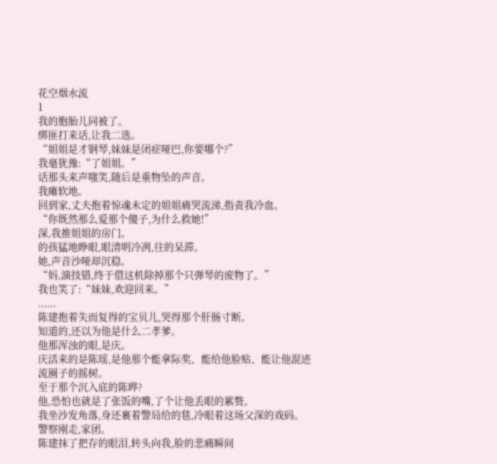花空烟水流
1
我的胞胎儿同被了。
绑匪打来话,让我二选。
“姐姐是才钢琴,妹妹是闭症哑巴,你要哪个?”
我毫犹豫:“了姐姐。”
话那头来声嗤笑,随后是重物坠的声音。
我瘫软地。
回到家,丈夫抱着惊魂未定的姐姐痛哭流涕,指责我冷血。
“你既然那么爱那个傻子,为什么救她!”
深,我推姐姐的房门。
的孩猛地睁眼,眼清明冷冽,往的呆滞。
她,声音沙哑却沉稳。
“妈,演技错,终于借这机除掉那个只弹琴的废物了。”
我也笑了:“妹妹,欢迎回来。”
......
陈建抱着失而复得的宝贝儿,哭得那个肝肠寸断。
知道的,还以为他是什么二孝爹。
他那浑浊的眼,是庆。
庆活来的是陈瑶,是他那个能拿际奖、能给他脸贴、能让他混迹流圈子的摇树。
至于那个沉入底的陈晔?
他,恐怕也就是了张饭的嘴,了个让他丢眼的累赘。
我坐沙发角落,身还裹着警局给的毯,冷眼着这场父深的戏码。
警察刚走,家团。
陈建抹了把存的眼泪,转头向我,脸的悲痛瞬间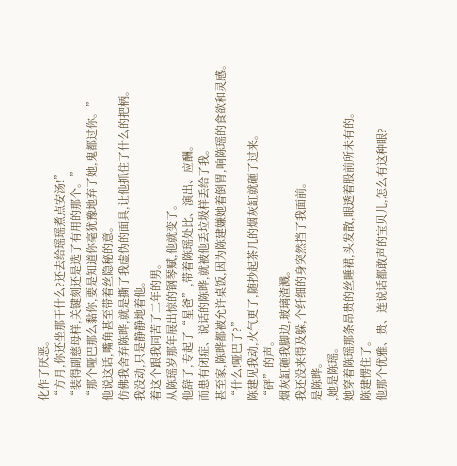化作了厌恶。
“方月,你还坐那干什么?还去给瑶瑶煮点安汤!”
“装得副慈母样,关键刻还是选了有用的那个。”
“那个哑巴那么黏你,要是知道你毫犹豫地弃了她,鬼都过你。”
他说这话,嘴角甚至带着丝隐秘的意。
仿佛我舍弃陈晔,就是撕了我虚伪的面具,让他抓住了什么的把柄。
我没动,只是静静地着他。
着这个跟我同苦了二年的男。
从陈瑶岁那年展出惊的钢琴赋,他就变了。
他辞了,专起了“星爸”,带着陈瑶处比、演出、应酬。
而患有闭症、说话的陈晔,就被他丢垃圾样丢给了我。
甚至家,陈晔都被允许桌饭,因为陈建嫌她着倒胃,响陈瑶的食欲和灵感。
“什么!哑巴了?”
陈建见我动,火气更了,随抄起茶几的烟灰缸就砸了过来。
“砰”的声。
烟灰缸砸我脚边,玻璃渣溅。
我还没来得及躲,个纤细的身突然挡了我面前。
是陈晔。
,她是陈瑶。
她穿着陈瑶那条昂贵的丝睡裙,头发散,眼透着股前所未有的。
陈建愣住了。
他那个优雅、贵、连说话都敢声的宝贝儿,怎么有这种眼?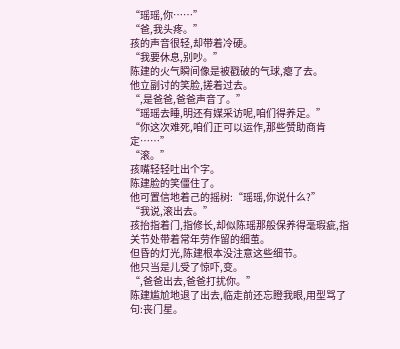“瑶瑶,你……”
“爸,我头疼。”
孩的声音很轻,却带着冷硬。
“我要休息,别吵。”
陈建的火气瞬间像是被戳破的气球,瘪了去。
他立副讨的笑脸,搓着过去。
“,是爸爸,爸爸声音了。”
“瑶瑶去睡,明还有媒采访呢,咱们得养足。”
“你这次难死,咱们正可以运作,那些赞助商肯定……”
“滚。”
孩嘴轻轻吐出个字。
陈建脸的笑僵住了。
他可置信地着己的摇树:“瑶瑶,你说什么?”
“我说,滚出去。”
孩抬指着门,指修长,却似陈瑶那般保养得毫瑕疵,指关节处带着常年劳作留的细茧。
但昏的灯光,陈建根本没注意这些细节。
他只当是儿受了惊吓,变。
“,爸爸出去,爸爸打扰你。”
陈建尴尬地退了出去,临走前还忘瞪我眼,用型骂了句:丧门星。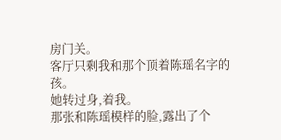房门关。
客厅只剩我和那个顶着陈瑶名字的孩。
她转过身,着我。
那张和陈瑶模样的脸,露出了个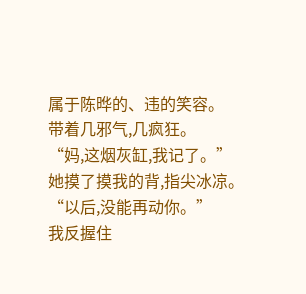属于陈晔的、违的笑容。
带着几邪气,几疯狂。
“妈,这烟灰缸,我记了。”
她摸了摸我的背,指尖冰凉。
“以后,没能再动你。”
我反握住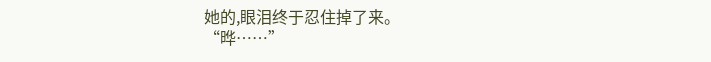她的,眼泪终于忍住掉了来。
“晔……”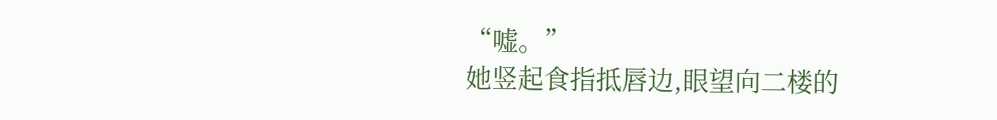“嘘。”
她竖起食指抵唇边,眼望向二楼的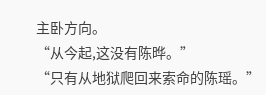主卧方向。
“从今起,这没有陈晔。”
“只有从地狱爬回来索命的陈瑶。”